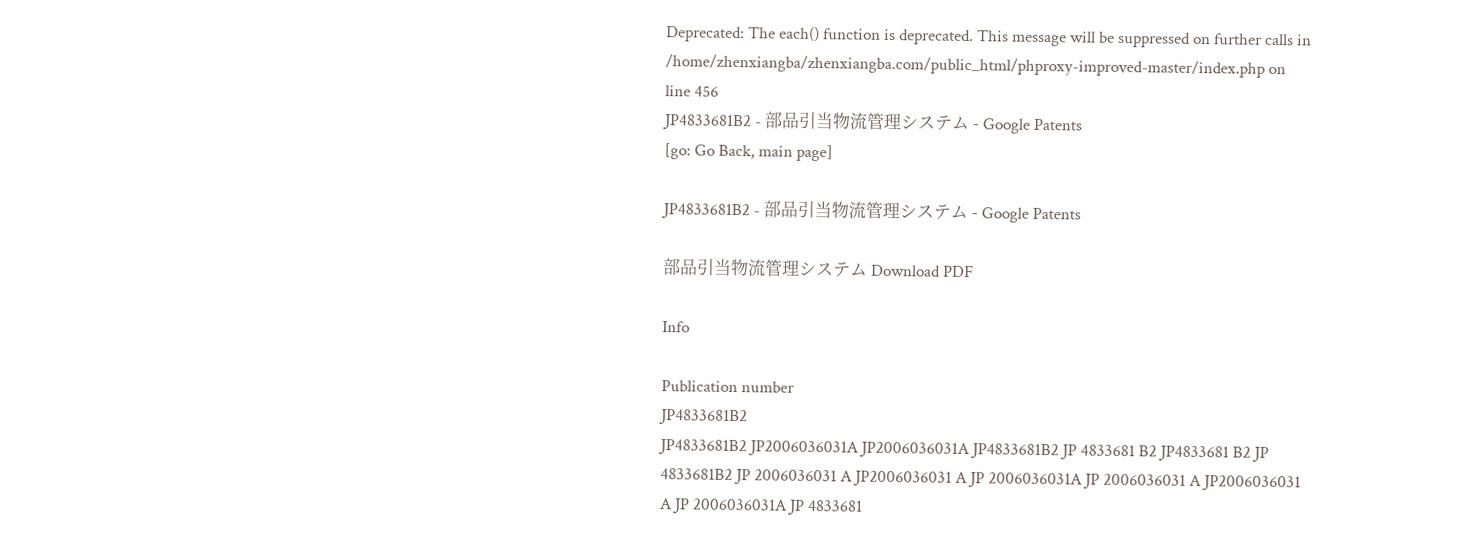Deprecated: The each() function is deprecated. This message will be suppressed on further calls in /home/zhenxiangba/zhenxiangba.com/public_html/phproxy-improved-master/index.php on line 456
JP4833681B2 - 部品引当物流管理システム - Google Patents
[go: Go Back, main page]

JP4833681B2 - 部品引当物流管理システム - Google Patents

部品引当物流管理システム Download PDF

Info

Publication number
JP4833681B2
JP4833681B2 JP2006036031A JP2006036031A JP4833681B2 JP 4833681 B2 JP4833681 B2 JP 4833681B2 JP 2006036031 A JP2006036031 A JP 2006036031A JP 2006036031 A JP2006036031 A JP 2006036031A JP 4833681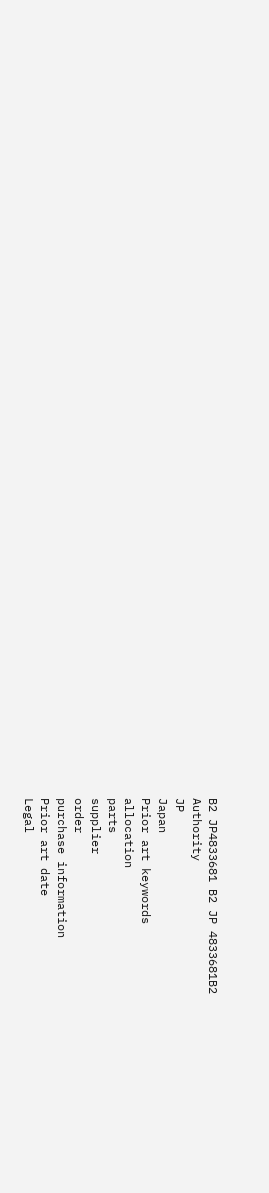B2 JP4833681 B2 JP 4833681B2
Authority
JP
Japan
Prior art keywords
allocation
parts
supplier
order
purchase information
Prior art date
Legal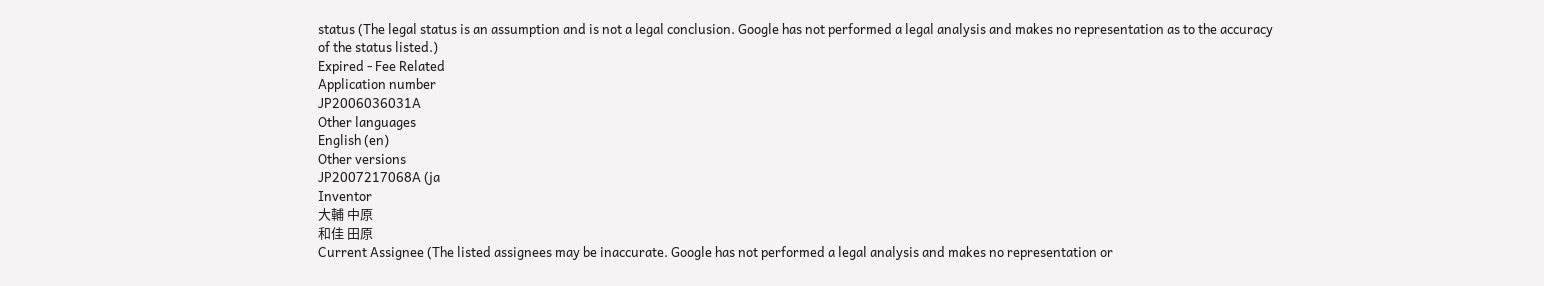status (The legal status is an assumption and is not a legal conclusion. Google has not performed a legal analysis and makes no representation as to the accuracy of the status listed.)
Expired - Fee Related
Application number
JP2006036031A
Other languages
English (en)
Other versions
JP2007217068A (ja
Inventor
大輔 中原
和佳 田原
Current Assignee (The listed assignees may be inaccurate. Google has not performed a legal analysis and makes no representation or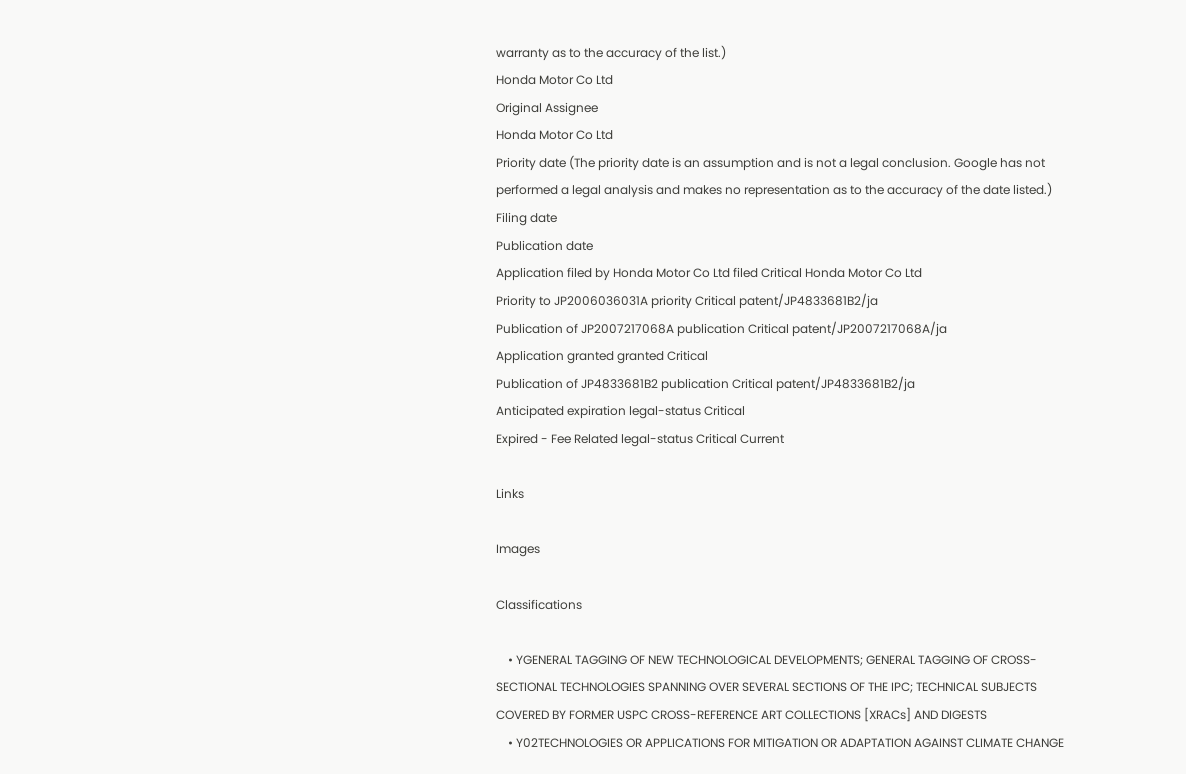warranty as to the accuracy of the list.)
Honda Motor Co Ltd
Original Assignee
Honda Motor Co Ltd
Priority date (The priority date is an assumption and is not a legal conclusion. Google has not performed a legal analysis and makes no representation as to the accuracy of the date listed.)
Filing date
Publication date
Application filed by Honda Motor Co Ltd filed Critical Honda Motor Co Ltd
Priority to JP2006036031A priority Critical patent/JP4833681B2/ja
Publication of JP2007217068A publication Critical patent/JP2007217068A/ja
Application granted granted Critical
Publication of JP4833681B2 publication Critical patent/JP4833681B2/ja
Anticipated expiration legal-status Critical
Expired - Fee Related legal-status Critical Current

Links

Images

Classifications

    • YGENERAL TAGGING OF NEW TECHNOLOGICAL DEVELOPMENTS; GENERAL TAGGING OF CROSS-SECTIONAL TECHNOLOGIES SPANNING OVER SEVERAL SECTIONS OF THE IPC; TECHNICAL SUBJECTS COVERED BY FORMER USPC CROSS-REFERENCE ART COLLECTIONS [XRACs] AND DIGESTS
    • Y02TECHNOLOGIES OR APPLICATIONS FOR MITIGATION OR ADAPTATION AGAINST CLIMATE CHANGE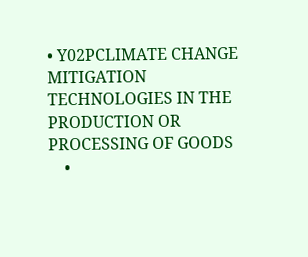• Y02PCLIMATE CHANGE MITIGATION TECHNOLOGIES IN THE PRODUCTION OR PROCESSING OF GOODS
    •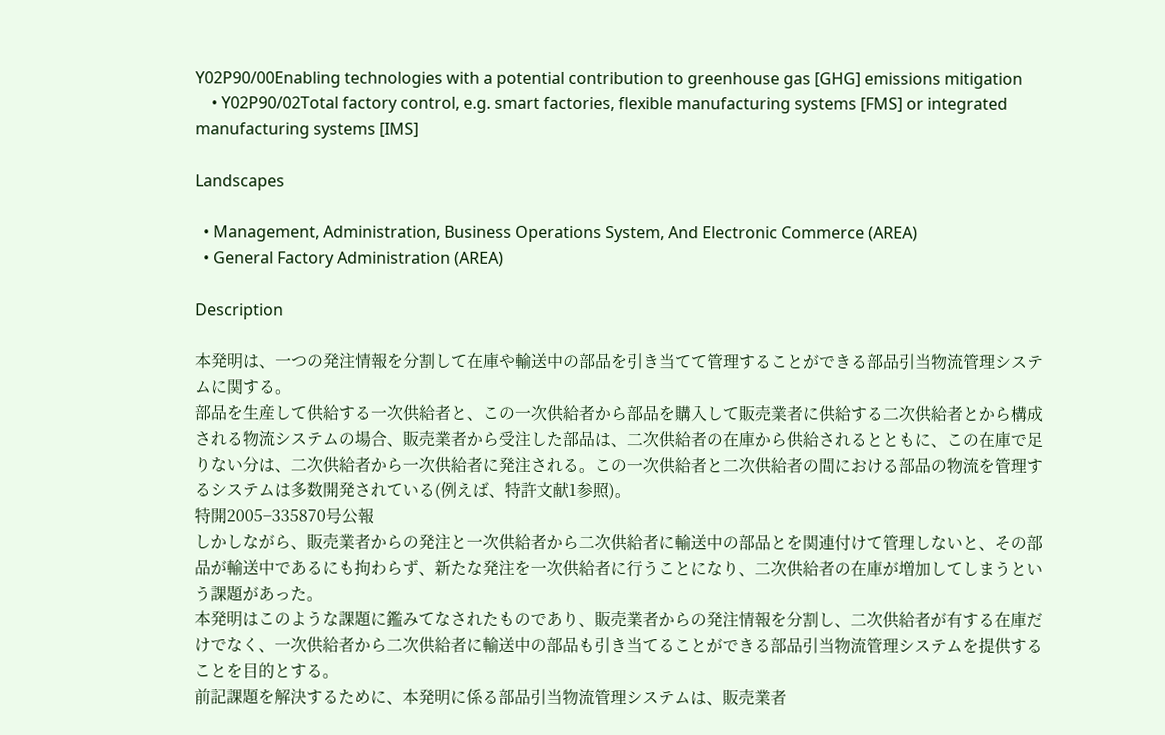Y02P90/00Enabling technologies with a potential contribution to greenhouse gas [GHG] emissions mitigation
    • Y02P90/02Total factory control, e.g. smart factories, flexible manufacturing systems [FMS] or integrated manufacturing systems [IMS]

Landscapes

  • Management, Administration, Business Operations System, And Electronic Commerce (AREA)
  • General Factory Administration (AREA)

Description

本発明は、一つの発注情報を分割して在庫や輸送中の部品を引き当てて管理することができる部品引当物流管理システムに関する。
部品を生産して供給する一次供給者と、この一次供給者から部品を購入して販売業者に供給する二次供給者とから構成される物流システムの場合、販売業者から受注した部品は、二次供給者の在庫から供給されるとともに、この在庫で足りない分は、二次供給者から一次供給者に発注される。この一次供給者と二次供給者の間における部品の物流を管理するシステムは多数開発されている(例えば、特許文献1参照)。
特開2005−335870号公報
しかしながら、販売業者からの発注と一次供給者から二次供給者に輸送中の部品とを関連付けて管理しないと、その部品が輸送中であるにも拘わらず、新たな発注を一次供給者に行うことになり、二次供給者の在庫が増加してしまうという課題があった。
本発明はこのような課題に鑑みてなされたものであり、販売業者からの発注情報を分割し、二次供給者が有する在庫だけでなく、一次供給者から二次供給者に輸送中の部品も引き当てることができる部品引当物流管理システムを提供することを目的とする。
前記課題を解決するために、本発明に係る部品引当物流管理システムは、販売業者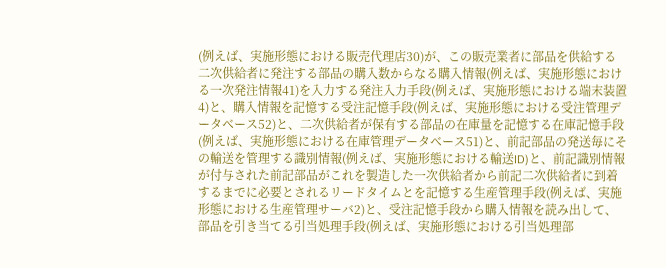(例えば、実施形態における販売代理店30)が、この販売業者に部品を供給する二次供給者に発注する部品の購入数からなる購入情報(例えば、実施形態における一次発注情報41)を入力する発注入力手段(例えば、実施形態における端末装置4)と、購入情報を記憶する受注記憶手段(例えば、実施形態における受注管理データベース52)と、二次供給者が保有する部品の在庫量を記憶する在庫記憶手段(例えば、実施形態における在庫管理データベース51)と、前記部品の発送毎にその輸送を管理する識別情報(例えば、実施形態における輸送ID)と、前記識別情報が付与された前記部品がこれを製造した一次供給者から前記二次供給者に到着するまでに必要とされるリードタイムとを記憶する生産管理手段(例えば、実施形態における生産管理サーバ2)と、受注記憶手段から購入情報を読み出して、部品を引き当てる引当処理手段(例えば、実施形態における引当処理部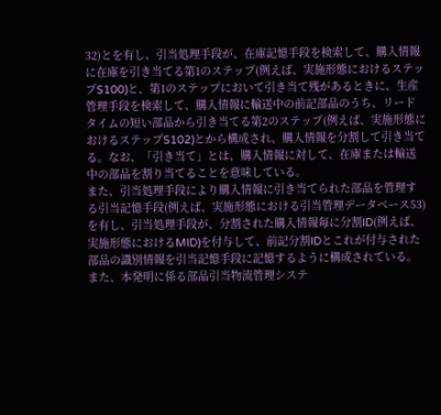32)とを有し、引当処理手段が、在庫記憶手段を検索して、購入情報に在庫を引き当てる第1のステップ(例えば、実施形態におけるステップS100)と、第1のステップにおいて引き当て残があるときに、生産管理手段を検索して、購入情報に輸送中の前記部品のうち、リードタイムの短い部品から引き当てる第2のステップ(例えば、実施形態におけるステップS102)とから構成され、購入情報を分割して引き当てる。なお、「引き当て」とは、購入情報に対して、在庫または輸送中の部品を割り当てることを意味している。
また、引当処理手段により購入情報に引き当てられた部品を管理する引当記憶手段(例えば、実施形態における引当管理データベース53)を有し、引当処理手段が、分割された購入情報毎に分割ID(例えば、実施形態におけるMID)を付与して、前記分割IDとこれが付与された部品の識別情報を引当記憶手段に記憶するように構成されている。
また、本発明に係る部品引当物流管理システ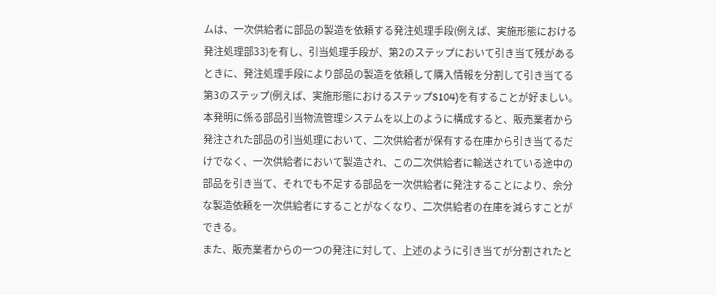ムは、一次供給者に部品の製造を依頼する発注処理手段(例えば、実施形態における発注処理部33)を有し、引当処理手段が、第2のステップにおいて引き当て残があるときに、発注処理手段により部品の製造を依頼して購入情報を分割して引き当てる第3のステップ(例えば、実施形態におけるステップS104)を有することが好ましい。
本発明に係る部品引当物流管理システムを以上のように構成すると、販売業者から発注された部品の引当処理において、二次供給者が保有する在庫から引き当てるだけでなく、一次供給者において製造され、この二次供給者に輸送されている途中の部品を引き当て、それでも不足する部品を一次供給者に発注することにより、余分な製造依頼を一次供給者にすることがなくなり、二次供給者の在庫を減らすことができる。
また、販売業者からの一つの発注に対して、上述のように引き当てが分割されたと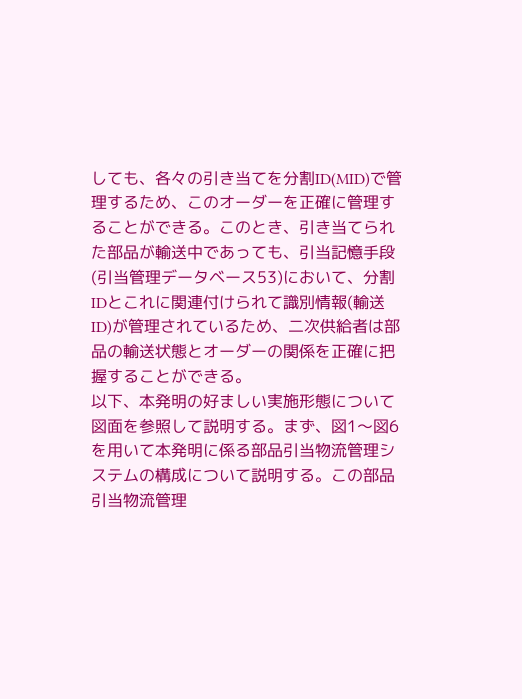しても、各々の引き当てを分割ID(MID)で管理するため、このオーダーを正確に管理することができる。このとき、引き当てられた部品が輸送中であっても、引当記憶手段(引当管理データベース53)において、分割IDとこれに関連付けられて識別情報(輸送ID)が管理されているため、二次供給者は部品の輸送状態とオーダーの関係を正確に把握することができる。
以下、本発明の好ましい実施形態について図面を参照して説明する。まず、図1〜図6を用いて本発明に係る部品引当物流管理システムの構成について説明する。この部品引当物流管理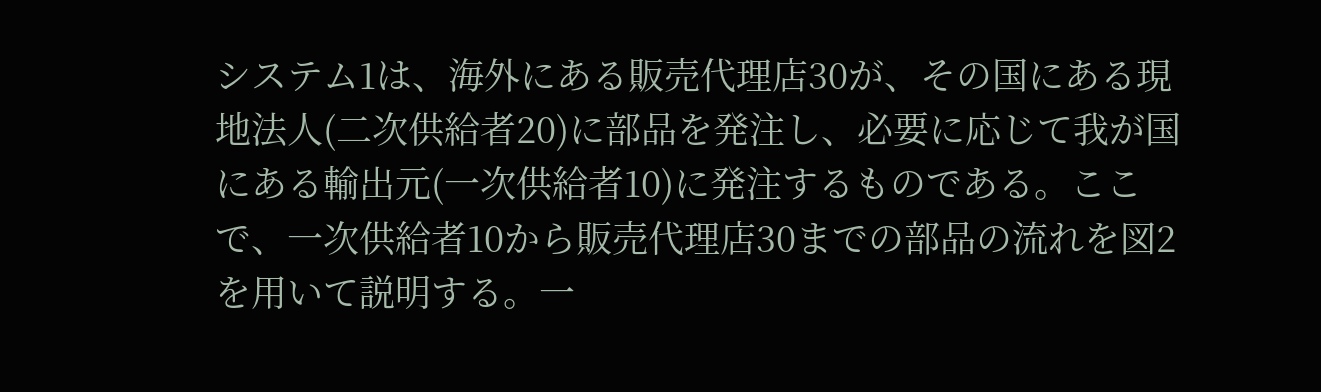システム1は、海外にある販売代理店30が、その国にある現地法人(二次供給者20)に部品を発注し、必要に応じて我が国にある輸出元(一次供給者10)に発注するものである。ここで、一次供給者10から販売代理店30までの部品の流れを図2を用いて説明する。一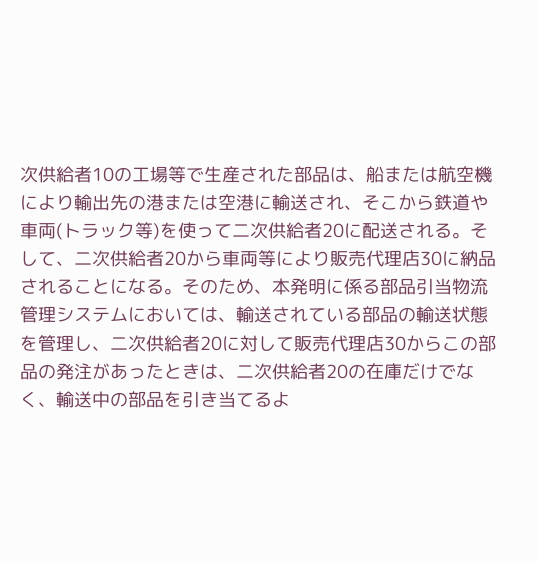次供給者10の工場等で生産された部品は、船または航空機により輸出先の港または空港に輸送され、そこから鉄道や車両(トラック等)を使って二次供給者20に配送される。そして、二次供給者20から車両等により販売代理店30に納品されることになる。そのため、本発明に係る部品引当物流管理システムにおいては、輸送されている部品の輸送状態を管理し、二次供給者20に対して販売代理店30からこの部品の発注があったときは、二次供給者20の在庫だけでなく、輸送中の部品を引き当てるよ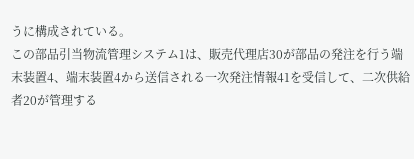うに構成されている。
この部品引当物流管理システム1は、販売代理店30が部品の発注を行う端末装置4、端末装置4から送信される一次発注情報41を受信して、二次供給者20が管理する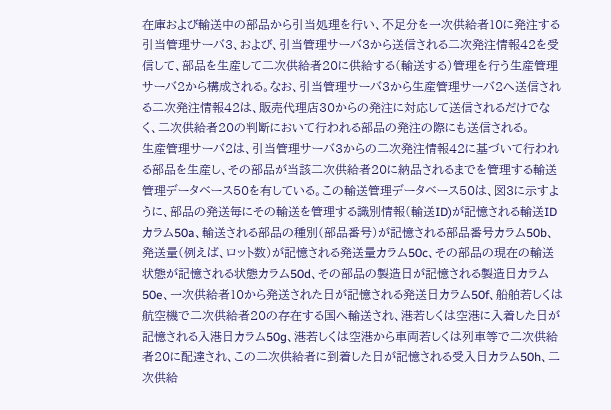在庫および輸送中の部品から引当処理を行い、不足分を一次供給者10に発注する引当管理サーバ3、および、引当管理サーバ3から送信される二次発注情報42を受信して、部品を生産して二次供給者20に供給する(輸送する)管理を行う生産管理サーバ2から構成される。なお、引当管理サーバ3から生産管理サーバ2へ送信される二次発注情報42は、販売代理店30からの発注に対応して送信されるだけでなく、二次供給者20の判断において行われる部品の発注の際にも送信される。
生産管理サーバ2は、引当管理サーバ3からの二次発注情報42に基づいて行われる部品を生産し、その部品が当該二次供給者20に納品されるまでを管理する輸送管理データベース50を有している。この輸送管理データベース50は、図3に示すように、部品の発送毎にその輸送を管理する識別情報(輸送ID)が記憶される輸送IDカラム50a、輸送される部品の種別(部品番号)が記憶される部品番号カラム50b、発送量(例えば、ロット数)が記憶される発送量カラム50c、その部品の現在の輸送状態が記憶される状態カラム50d、その部品の製造日が記憶される製造日カラム50e、一次供給者10から発送された日が記憶される発送日カラム50f、船舶若しくは航空機で二次供給者20の存在する国へ輸送され、港若しくは空港に入着した日が記憶される入港日カラム50g、港若しくは空港から車両若しくは列車等で二次供給者20に配達され、この二次供給者に到着した日が記憶される受入日カラム50h、二次供給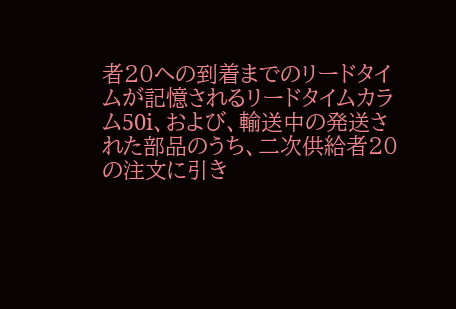者20への到着までのリードタイムが記憶されるリードタイムカラム50i、および、輸送中の発送された部品のうち、二次供給者20の注文に引き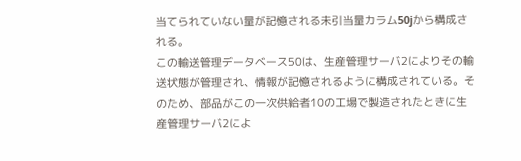当てられていない量が記憶される未引当量カラム50jから構成される。
この輸送管理データベース50は、生産管理サーバ2によりその輸送状態が管理され、情報が記憶されるように構成されている。そのため、部品がこの一次供給者10の工場で製造されたときに生産管理サーバ2によ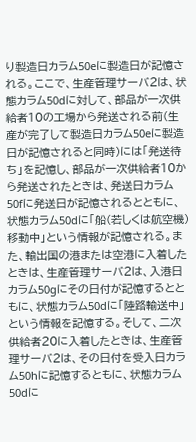り製造日カラム50eに製造日が記憶される。ここで、生産管理サーバ2は、状態カラム50dに対して、部品が一次供給者10の工場から発送される前(生産が完了して製造日カラム50eに製造日が記憶されると同時)には「発送待ち」を記憶し、部品が一次供給者10から発送されたときは、発送日カラム50fに発送日が記憶されるとともに、状態カラム50dに「船(若しくは航空機)移動中」という情報が記憶される。また、輸出国の港または空港に入着したときは、生産管理サーバ2は、入港日カラム50gにその日付が記憶するとともに、状態カラム50dに「陸路輸送中」という情報を記憶する。そして、二次供給者20に入着したときは、生産管理サーバ2は、その日付を受入日カラム50hに記憶するともに、状態カラム50dに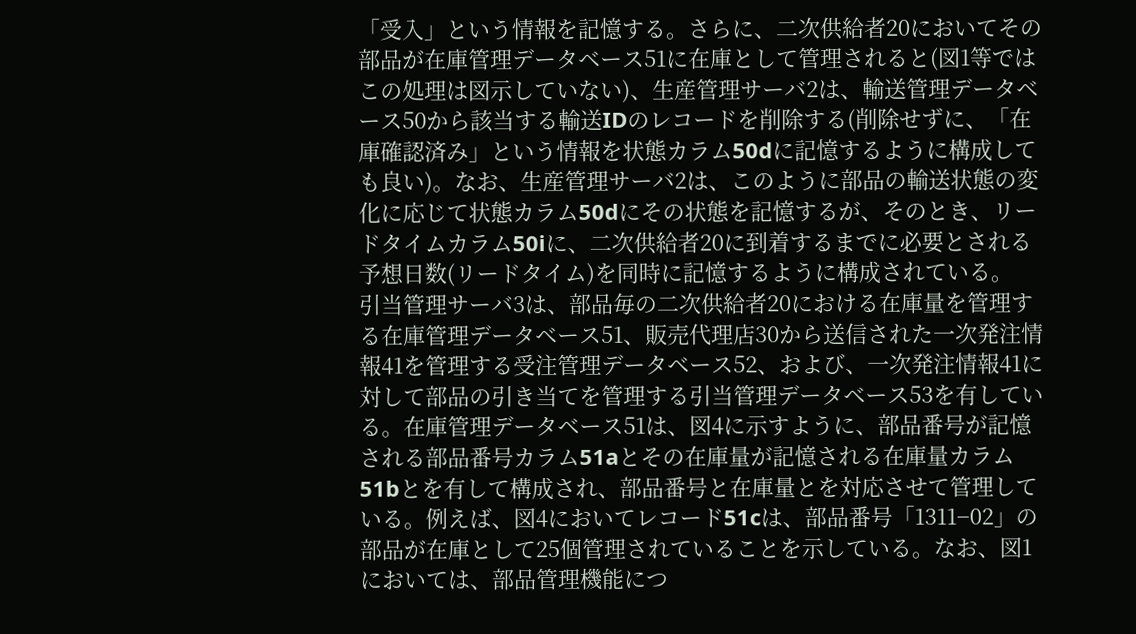「受入」という情報を記憶する。さらに、二次供給者20においてその部品が在庫管理データベース51に在庫として管理されると(図1等ではこの処理は図示していない)、生産管理サーバ2は、輸送管理データベース50から該当する輸送IDのレコードを削除する(削除せずに、「在庫確認済み」という情報を状態カラム50dに記憶するように構成しても良い)。なお、生産管理サーバ2は、このように部品の輸送状態の変化に応じて状態カラム50dにその状態を記憶するが、そのとき、リードタイムカラム50iに、二次供給者20に到着するまでに必要とされる予想日数(リードタイム)を同時に記憶するように構成されている。
引当管理サーバ3は、部品毎の二次供給者20における在庫量を管理する在庫管理データベース51、販売代理店30から送信された一次発注情報41を管理する受注管理データベース52、および、一次発注情報41に対して部品の引き当てを管理する引当管理データベース53を有している。在庫管理データベース51は、図4に示すように、部品番号が記憶される部品番号カラム51aとその在庫量が記憶される在庫量カラム51bとを有して構成され、部品番号と在庫量とを対応させて管理している。例えば、図4においてレコード51cは、部品番号「1311−02」の部品が在庫として25個管理されていることを示している。なお、図1においては、部品管理機能につ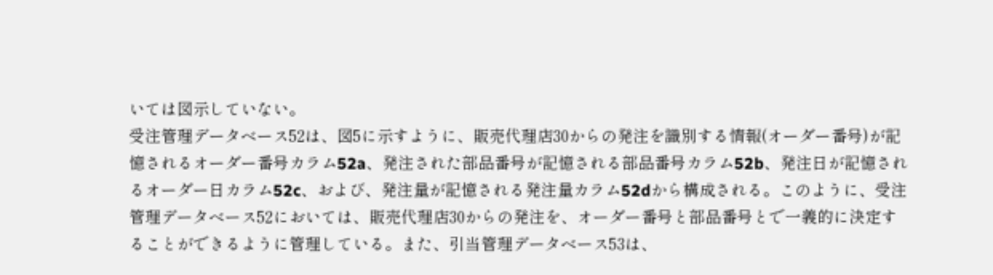いては図示していない。
受注管理データベース52は、図5に示すように、販売代理店30からの発注を識別する情報(オーダー番号)が記憶されるオーダー番号カラム52a、発注された部品番号が記憶される部品番号カラム52b、発注日が記憶されるオーダー日カラム52c、および、発注量が記憶される発注量カラム52dから構成される。このように、受注管理データベース52においては、販売代理店30からの発注を、オーダー番号と部品番号とで一義的に決定することができるように管理している。また、引当管理データベース53は、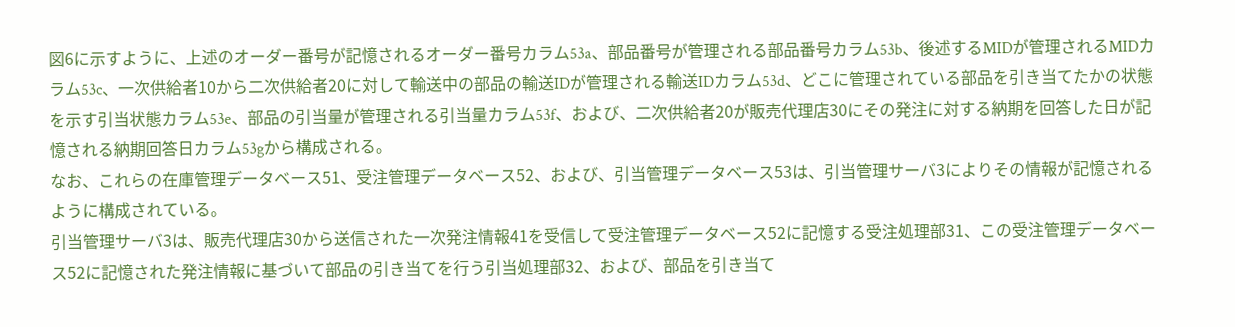図6に示すように、上述のオーダー番号が記憶されるオーダー番号カラム53a、部品番号が管理される部品番号カラム53b、後述するMIDが管理されるMIDカラム53c、一次供給者10から二次供給者20に対して輸送中の部品の輸送IDが管理される輸送IDカラム53d、どこに管理されている部品を引き当てたかの状態を示す引当状態カラム53e、部品の引当量が管理される引当量カラム53f、および、二次供給者20が販売代理店30にその発注に対する納期を回答した日が記憶される納期回答日カラム53gから構成される。
なお、これらの在庫管理データベース51、受注管理データベース52、および、引当管理データベース53は、引当管理サーバ3によりその情報が記憶されるように構成されている。
引当管理サーバ3は、販売代理店30から送信された一次発注情報41を受信して受注管理データベース52に記憶する受注処理部31、この受注管理データベース52に記憶された発注情報に基づいて部品の引き当てを行う引当処理部32、および、部品を引き当て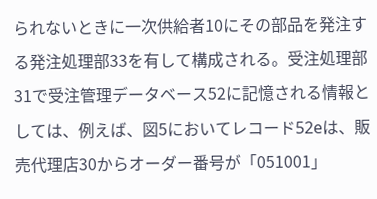られないときに一次供給者10にその部品を発注する発注処理部33を有して構成される。受注処理部31で受注管理データベース52に記憶される情報としては、例えば、図5においてレコード52eは、販売代理店30からオーダー番号が「051001」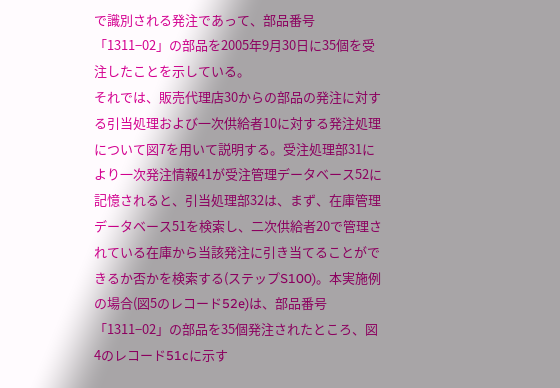で識別される発注であって、部品番号「1311−02」の部品を2005年9月30日に35個を受注したことを示している。
それでは、販売代理店30からの部品の発注に対する引当処理および一次供給者10に対する発注処理について図7を用いて説明する。受注処理部31により一次発注情報41が受注管理データベース52に記憶されると、引当処理部32は、まず、在庫管理データベース51を検索し、二次供給者20で管理されている在庫から当該発注に引き当てることができるか否かを検索する(ステップS100)。本実施例の場合(図5のレコード52e)は、部品番号「1311−02」の部品を35個発注されたところ、図4のレコード51cに示す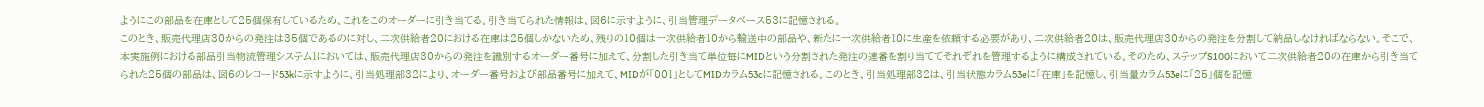ようにこの部品を在庫として25個保有しているため、これをこのオーダーに引き当てる。引き当てられた情報は、図6に示すように、引当管理データベース53に記憶される。
このとき、販売代理店30からの発注は35個であるのに対し、二次供給者20における在庫は25個しかないため、残りの10個は一次供給者10から輸送中の部品や、新たに一次供給者10に生産を依頼する必要があり、二次供給者20は、販売代理店30からの発注を分割して納品しなければならない。そこで、本実施例における部品引当物流管理システム1においては、販売代理店30からの発注を識別するオーダー番号に加えて、分割した引き当て単位毎にMIDという分割された発注の連番を割り当ててそれぞれを管理するように構成されている。そのため、ステップS100において二次供給者20の在庫から引き当てられた25個の部品は、図6のレコード53kに示すように、引当処理部32により、オーダー番号および部品番号に加えて、MIDが「001」としてMIDカラム53cに記憶される。このとき、引当処理部32は、引当状態カラム53eに「在庫」を記憶し、引当量カラム53eに「25」個を記憶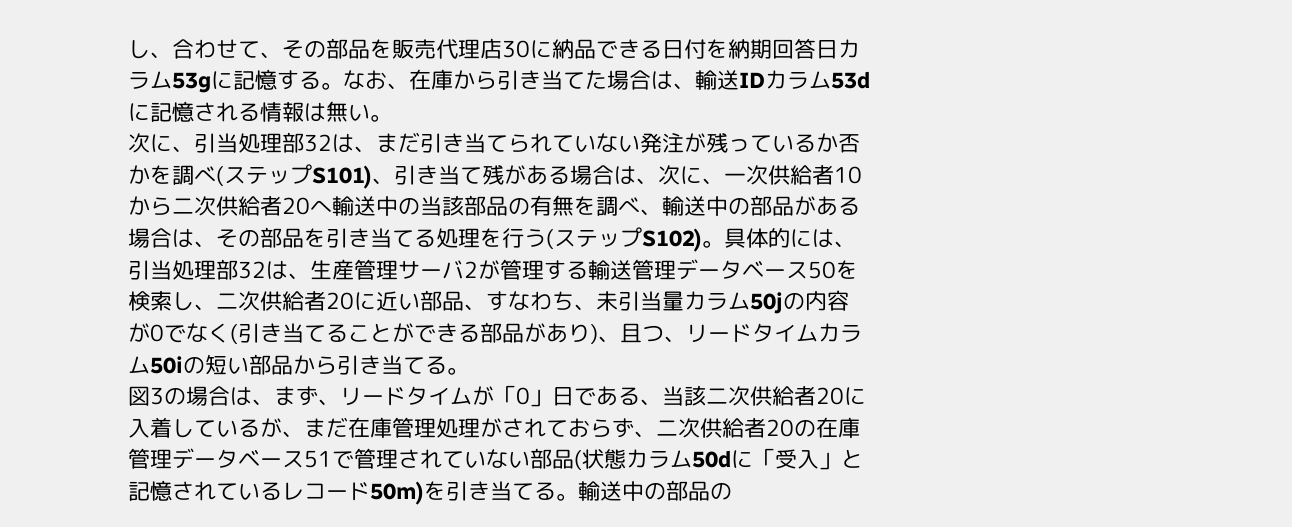し、合わせて、その部品を販売代理店30に納品できる日付を納期回答日カラム53gに記憶する。なお、在庫から引き当てた場合は、輸送IDカラム53dに記憶される情報は無い。
次に、引当処理部32は、まだ引き当てられていない発注が残っているか否かを調べ(ステップS101)、引き当て残がある場合は、次に、一次供給者10から二次供給者20へ輸送中の当該部品の有無を調べ、輸送中の部品がある場合は、その部品を引き当てる処理を行う(ステップS102)。具体的には、引当処理部32は、生産管理サーバ2が管理する輸送管理データベース50を検索し、二次供給者20に近い部品、すなわち、未引当量カラム50jの内容が0でなく(引き当てることができる部品があり)、且つ、リードタイムカラム50iの短い部品から引き当てる。
図3の場合は、まず、リードタイムが「0」日である、当該二次供給者20に入着しているが、まだ在庫管理処理がされておらず、二次供給者20の在庫管理データベース51で管理されていない部品(状態カラム50dに「受入」と記憶されているレコード50m)を引き当てる。輸送中の部品の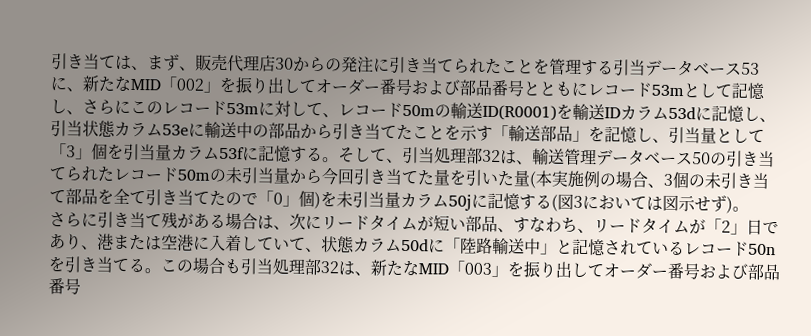引き当ては、まず、販売代理店30からの発注に引き当てられたことを管理する引当データベース53に、新たなMID「002」を振り出してオーダー番号および部品番号とともにレコード53mとして記憶し、さらにこのレコード53mに対して、レコード50mの輸送ID(R0001)を輸送IDカラム53dに記憶し、引当状態カラム53eに輸送中の部品から引き当てたことを示す「輸送部品」を記憶し、引当量として「3」個を引当量カラム53fに記憶する。そして、引当処理部32は、輸送管理データベース50の引き当てられたレコード50mの未引当量から今回引き当てた量を引いた量(本実施例の場合、3個の未引き当て部品を全て引き当てたので「0」個)を未引当量カラム50jに記憶する(図3においては図示せず)。
さらに引き当て残がある場合は、次にリードタイムが短い部品、すなわち、リードタイムが「2」日であり、港または空港に入着していて、状態カラム50dに「陸路輸送中」と記憶されているレコード50nを引き当てる。この場合も引当処理部32は、新たなMID「003」を振り出してオーダー番号および部品番号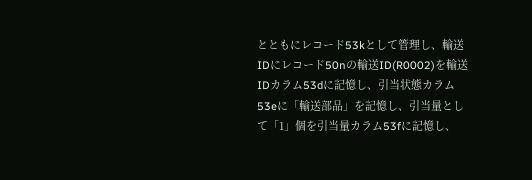とともにレコード53kとして管理し、輸送IDにレコード50nの輸送ID(R0002)を輸送IDカラム53dに記憶し、引当状態カラム53eに「輸送部品」を記憶し、引当量として「1」個を引当量カラム53fに記憶し、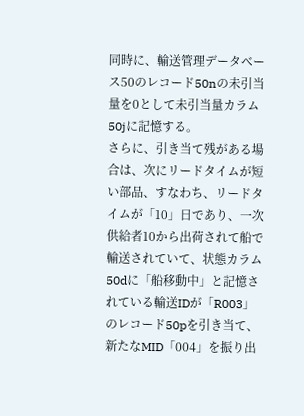同時に、輸送管理データベース50のレコード50nの未引当量を0として未引当量カラム50jに記憶する。
さらに、引き当て残がある場合は、次にリードタイムが短い部品、すなわち、リードタイムが「10」日であり、一次供給者10から出荷されて船で輸送されていて、状態カラム50dに「船移動中」と記憶されている輸送IDが「R003」のレコード50pを引き当て、新たなMID「004」を振り出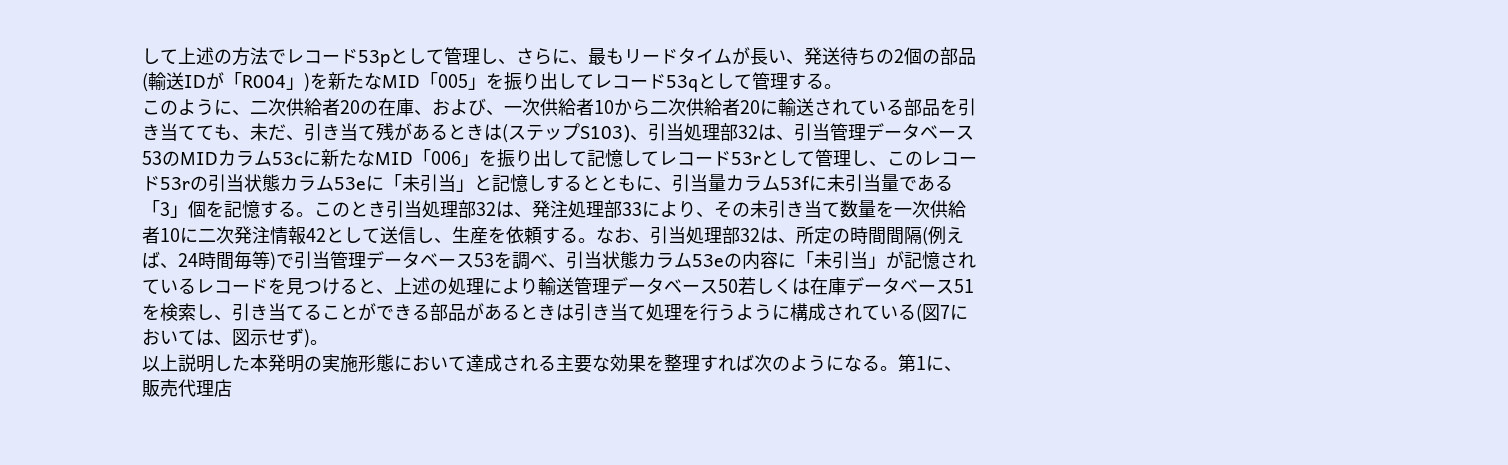して上述の方法でレコード53pとして管理し、さらに、最もリードタイムが長い、発送待ちの2個の部品(輸送IDが「R004」)を新たなMID「005」を振り出してレコード53qとして管理する。
このように、二次供給者20の在庫、および、一次供給者10から二次供給者20に輸送されている部品を引き当てても、未だ、引き当て残があるときは(ステップS103)、引当処理部32は、引当管理データベース53のMIDカラム53cに新たなMID「006」を振り出して記憶してレコード53rとして管理し、このレコード53rの引当状態カラム53eに「未引当」と記憶しするとともに、引当量カラム53fに未引当量である「3」個を記憶する。このとき引当処理部32は、発注処理部33により、その未引き当て数量を一次供給者10に二次発注情報42として送信し、生産を依頼する。なお、引当処理部32は、所定の時間間隔(例えば、24時間毎等)で引当管理データベース53を調べ、引当状態カラム53eの内容に「未引当」が記憶されているレコードを見つけると、上述の処理により輸送管理データベース50若しくは在庫データベース51を検索し、引き当てることができる部品があるときは引き当て処理を行うように構成されている(図7においては、図示せず)。
以上説明した本発明の実施形態において達成される主要な効果を整理すれば次のようになる。第1に、販売代理店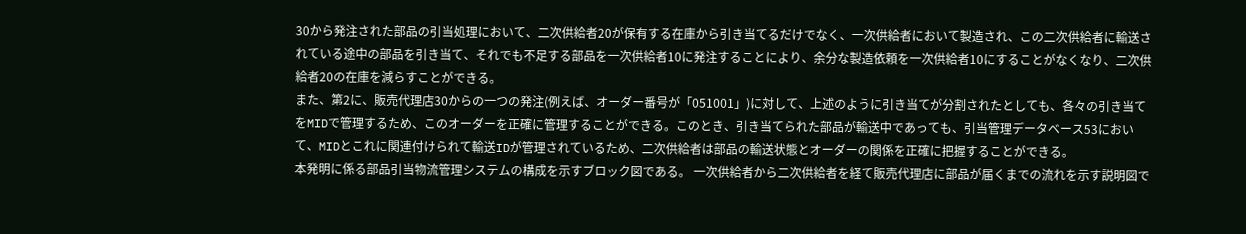30から発注された部品の引当処理において、二次供給者20が保有する在庫から引き当てるだけでなく、一次供給者において製造され、この二次供給者に輸送されている途中の部品を引き当て、それでも不足する部品を一次供給者10に発注することにより、余分な製造依頼を一次供給者10にすることがなくなり、二次供給者20の在庫を減らすことができる。
また、第2に、販売代理店30からの一つの発注(例えば、オーダー番号が「051001」)に対して、上述のように引き当てが分割されたとしても、各々の引き当てをMIDで管理するため、このオーダーを正確に管理することができる。このとき、引き当てられた部品が輸送中であっても、引当管理データベース53において、MIDとこれに関連付けられて輸送IDが管理されているため、二次供給者は部品の輸送状態とオーダーの関係を正確に把握することができる。
本発明に係る部品引当物流管理システムの構成を示すブロック図である。 一次供給者から二次供給者を経て販売代理店に部品が届くまでの流れを示す説明図で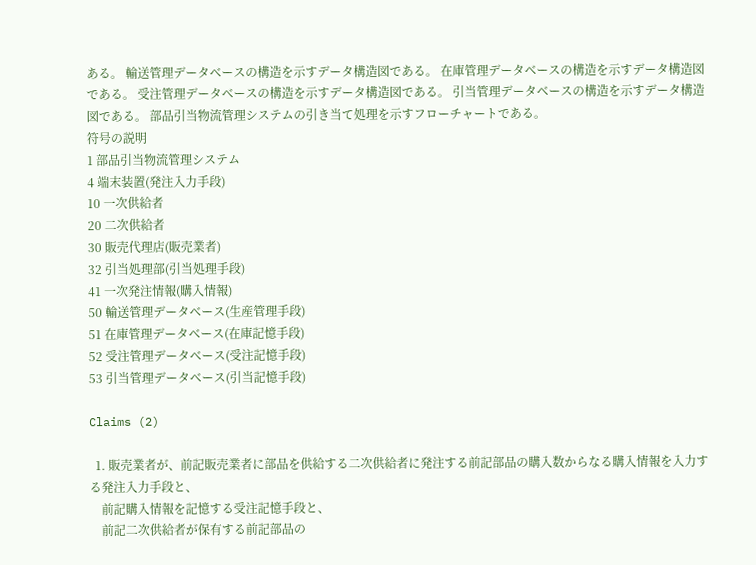ある。 輸送管理データベースの構造を示すデータ構造図である。 在庫管理データベースの構造を示すデータ構造図である。 受注管理データベースの構造を示すデータ構造図である。 引当管理データベースの構造を示すデータ構造図である。 部品引当物流管理システムの引き当て処理を示すフローチャートである。
符号の説明
1 部品引当物流管理システム
4 端末装置(発注入力手段)
10 一次供給者
20 二次供給者
30 販売代理店(販売業者)
32 引当処理部(引当処理手段)
41 一次発注情報(購入情報)
50 輸送管理データベース(生産管理手段)
51 在庫管理データベース(在庫記憶手段)
52 受注管理データベース(受注記憶手段)
53 引当管理データベース(引当記憶手段)

Claims (2)

  1. 販売業者が、前記販売業者に部品を供給する二次供給者に発注する前記部品の購入数からなる購入情報を入力する発注入力手段と、
    前記購入情報を記憶する受注記憶手段と、
    前記二次供給者が保有する前記部品の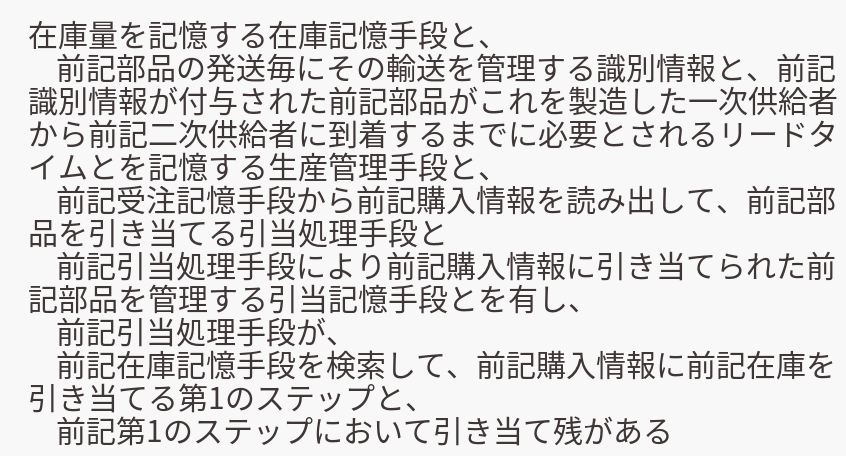在庫量を記憶する在庫記憶手段と、
    前記部品の発送毎にその輸送を管理する識別情報と、前記識別情報が付与された前記部品がこれを製造した一次供給者から前記二次供給者に到着するまでに必要とされるリードタイムとを記憶する生産管理手段と、
    前記受注記憶手段から前記購入情報を読み出して、前記部品を引き当てる引当処理手段と
    前記引当処理手段により前記購入情報に引き当てられた前記部品を管理する引当記憶手段とを有し、
    前記引当処理手段が、
    前記在庫記憶手段を検索して、前記購入情報に前記在庫を引き当てる第1のステップと、
    前記第1のステップにおいて引き当て残がある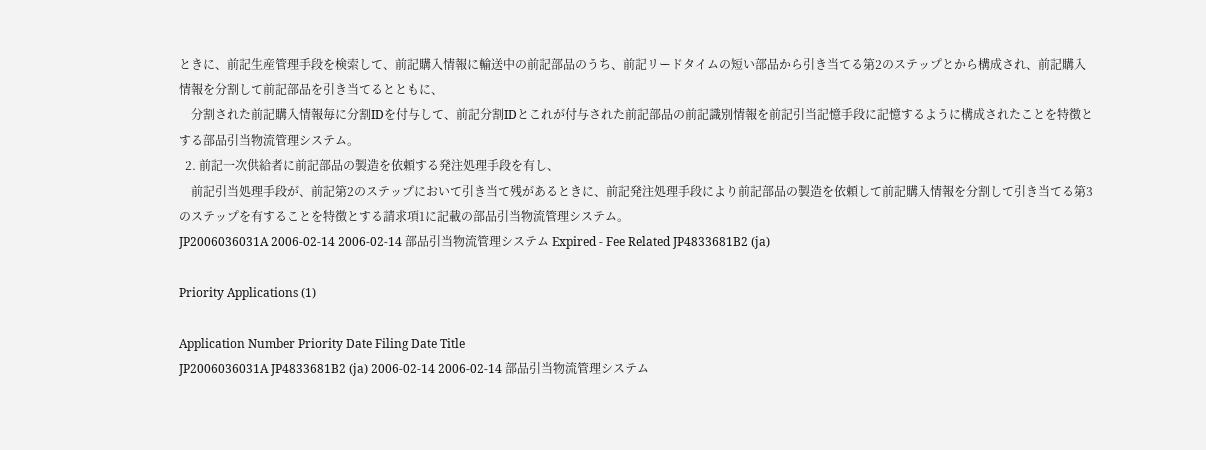ときに、前記生産管理手段を検索して、前記購入情報に輸送中の前記部品のうち、前記リードタイムの短い部品から引き当てる第2のステップとから構成され、前記購入情報を分割して前記部品を引き当てるとともに、
    分割された前記購入情報毎に分割IDを付与して、前記分割IDとこれが付与された前記部品の前記識別情報を前記引当記憶手段に記憶するように構成されたことを特徴とする部品引当物流管理システム。
  2. 前記一次供給者に前記部品の製造を依頼する発注処理手段を有し、
    前記引当処理手段が、前記第2のステップにおいて引き当て残があるときに、前記発注処理手段により前記部品の製造を依頼して前記購入情報を分割して引き当てる第3のステップを有することを特徴とする請求項1に記載の部品引当物流管理システム。
JP2006036031A 2006-02-14 2006-02-14 部品引当物流管理システム Expired - Fee Related JP4833681B2 (ja)

Priority Applications (1)

Application Number Priority Date Filing Date Title
JP2006036031A JP4833681B2 (ja) 2006-02-14 2006-02-14 部品引当物流管理システム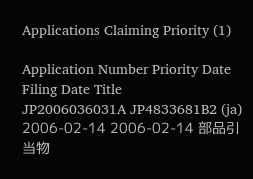Applications Claiming Priority (1)

Application Number Priority Date Filing Date Title
JP2006036031A JP4833681B2 (ja) 2006-02-14 2006-02-14 部品引当物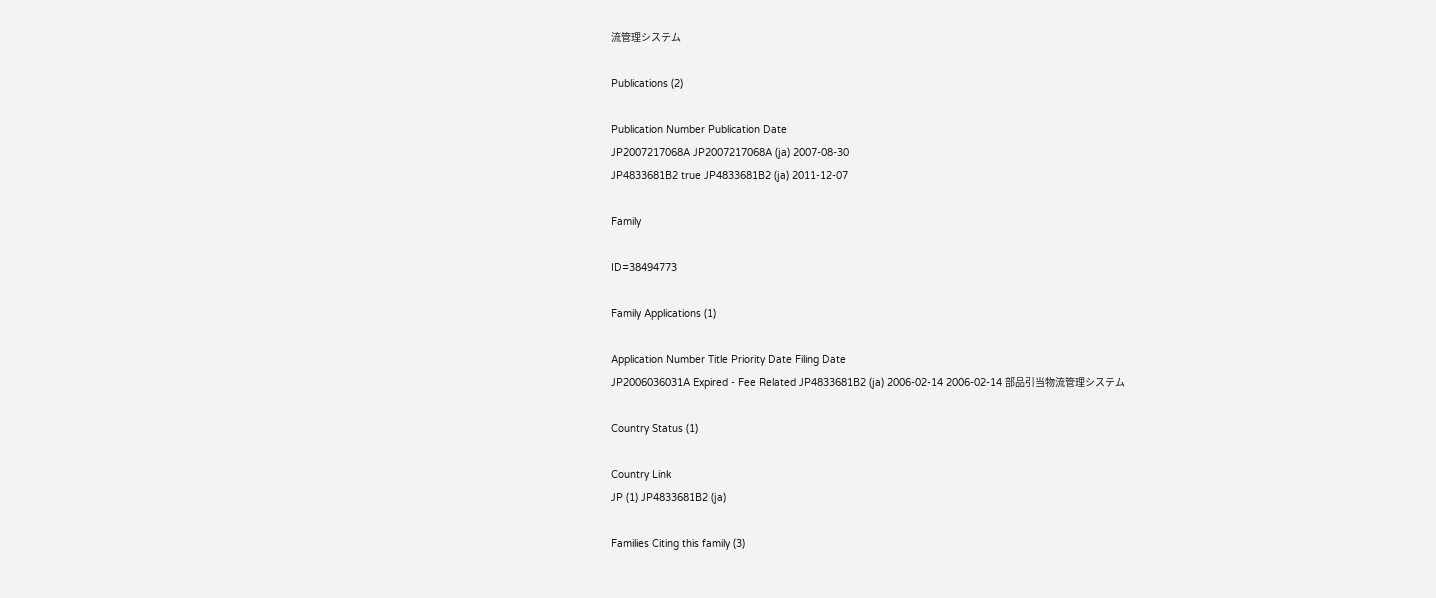流管理システム

Publications (2)

Publication Number Publication Date
JP2007217068A JP2007217068A (ja) 2007-08-30
JP4833681B2 true JP4833681B2 (ja) 2011-12-07

Family

ID=38494773

Family Applications (1)

Application Number Title Priority Date Filing Date
JP2006036031A Expired - Fee Related JP4833681B2 (ja) 2006-02-14 2006-02-14 部品引当物流管理システム

Country Status (1)

Country Link
JP (1) JP4833681B2 (ja)

Families Citing this family (3)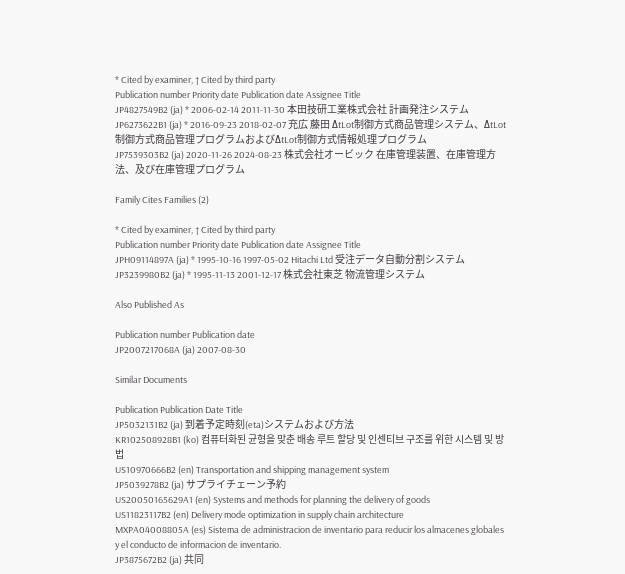* Cited by examiner, † Cited by third party
Publication number Priority date Publication date Assignee Title
JP4827549B2 (ja) * 2006-02-14 2011-11-30 本田技研工業株式会社 計画発注システム
JP6273622B1 (ja) * 2016-09-23 2018-02-07 充広 藤田 ΔtLot制御方式商品管理システム、ΔtLot制御方式商品管理プログラムおよびΔtLot制御方式情報処理プログラム
JP7539303B2 (ja) 2020-11-26 2024-08-23 株式会社オービック 在庫管理装置、在庫管理方法、及び在庫管理プログラム

Family Cites Families (2)

* Cited by examiner, † Cited by third party
Publication number Priority date Publication date Assignee Title
JPH09114897A (ja) * 1995-10-16 1997-05-02 Hitachi Ltd 受注データ自動分割システム
JP3239980B2 (ja) * 1995-11-13 2001-12-17 株式会社東芝 物流管理システム

Also Published As

Publication number Publication date
JP2007217068A (ja) 2007-08-30

Similar Documents

Publication Publication Date Title
JP5032131B2 (ja) 到着予定時刻(eta)システムおよび方法
KR102508928B1 (ko) 컴퓨터화된 균형을 맞춘 배송 루트 할당 및 인센티브 구조를 위한 시스템 및 방법
US10970666B2 (en) Transportation and shipping management system
JP5039278B2 (ja) サプライチェーン予約
US20050165629A1 (en) Systems and methods for planning the delivery of goods
US11823117B2 (en) Delivery mode optimization in supply chain architecture
MXPA04008805A (es) Sistema de administracion de inventario para reducir los almacenes globales y el conducto de informacion de inventario.
JP3875672B2 (ja) 共同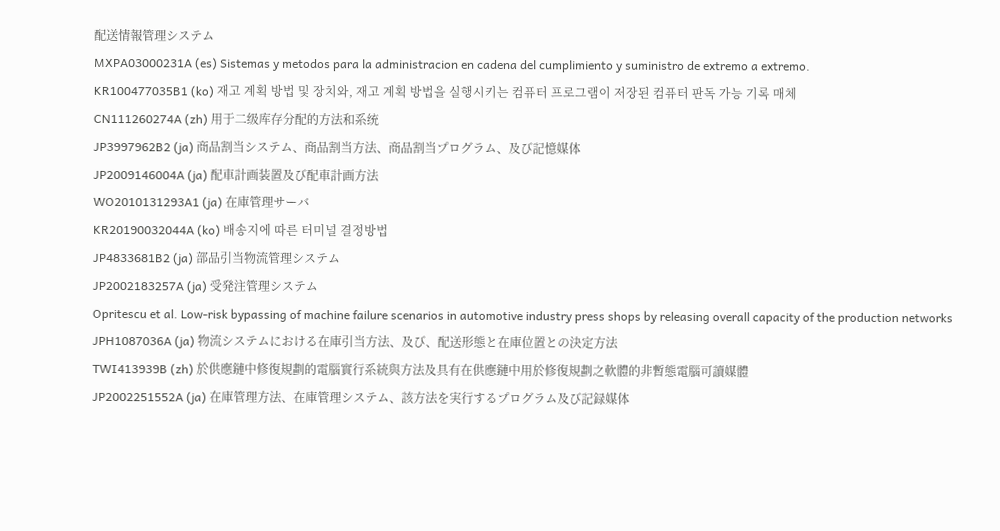配送情報管理システム
MXPA03000231A (es) Sistemas y metodos para la administracion en cadena del cumplimiento y suministro de extremo a extremo.
KR100477035B1 (ko) 재고 계획 방법 및 장치와, 재고 계획 방법을 실행시키는 컴퓨터 프로그램이 저장된 컴퓨터 판독 가능 기록 매체
CN111260274A (zh) 用于二级库存分配的方法和系统
JP3997962B2 (ja) 商品割当システム、商品割当方法、商品割当プログラム、及び記憶媒体
JP2009146004A (ja) 配車計画装置及び配車計画方法
WO2010131293A1 (ja) 在庫管理サーバ
KR20190032044A (ko) 배송지에 따른 터미널 결정방법
JP4833681B2 (ja) 部品引当物流管理システム
JP2002183257A (ja) 受発注管理システム
Opritescu et al. Low-risk bypassing of machine failure scenarios in automotive industry press shops by releasing overall capacity of the production networks
JPH1087036A (ja) 物流システムにおける在庫引当方法、及び、配送形態と在庫位置との決定方法
TWI413939B (zh) 於供應鏈中修復規劃的電腦實行系統與方法及具有在供應鏈中用於修復規劃之軟體的非暫態電腦可讀媒體
JP2002251552A (ja) 在庫管理方法、在庫管理システム、該方法を実行するプログラム及び記録媒体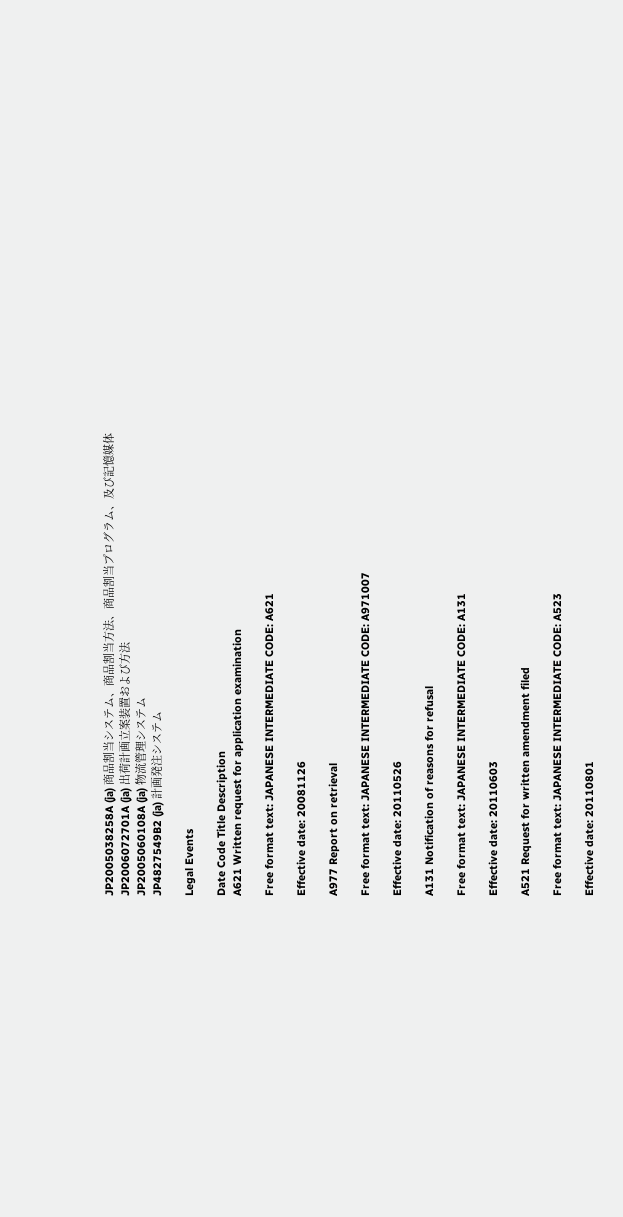JP2005038258A (ja) 商品割当システム、商品割当方法、商品割当プログラム、及び記憶媒体
JP2006072701A (ja) 出荷計画立案装置および方法
JP2005060108A (ja) 物流管理システム
JP4827549B2 (ja) 計画発注システム

Legal Events

Date Code Title Description
A621 Written request for application examination

Free format text: JAPANESE INTERMEDIATE CODE: A621

Effective date: 20081126

A977 Report on retrieval

Free format text: JAPANESE INTERMEDIATE CODE: A971007

Effective date: 20110526

A131 Notification of reasons for refusal

Free format text: JAPANESE INTERMEDIATE CODE: A131

Effective date: 20110603

A521 Request for written amendment filed

Free format text: JAPANESE INTERMEDIATE CODE: A523

Effective date: 20110801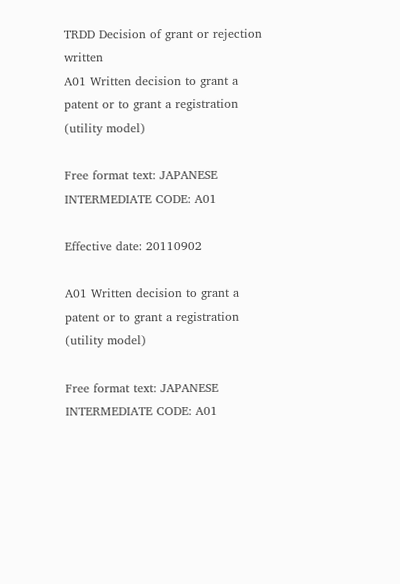TRDD Decision of grant or rejection written
A01 Written decision to grant a patent or to grant a registration (utility model)

Free format text: JAPANESE INTERMEDIATE CODE: A01

Effective date: 20110902

A01 Written decision to grant a patent or to grant a registration (utility model)

Free format text: JAPANESE INTERMEDIATE CODE: A01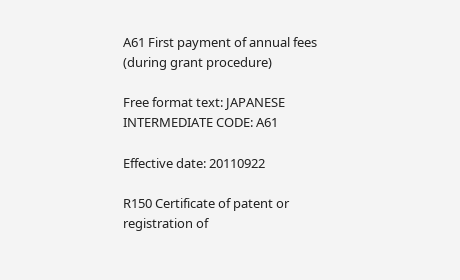A61 First payment of annual fees (during grant procedure)

Free format text: JAPANESE INTERMEDIATE CODE: A61

Effective date: 20110922

R150 Certificate of patent or registration of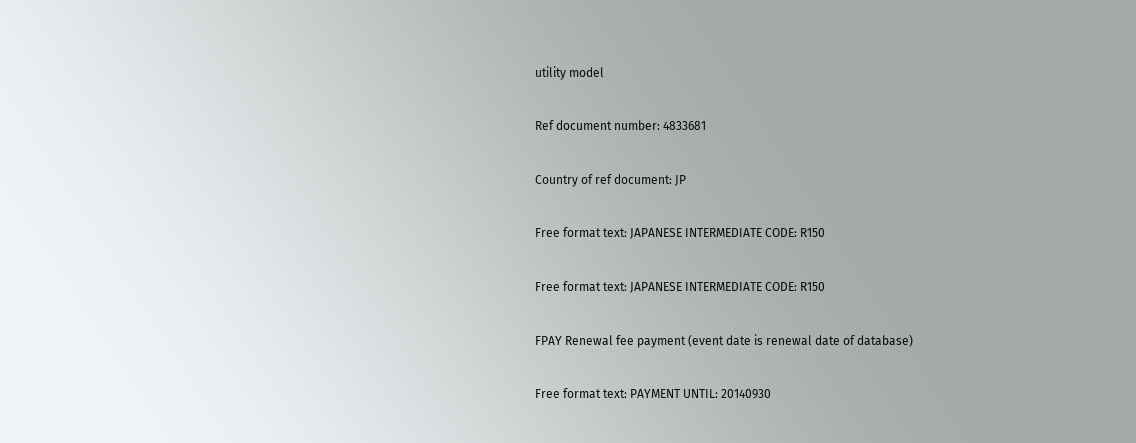utility model

Ref document number: 4833681

Country of ref document: JP

Free format text: JAPANESE INTERMEDIATE CODE: R150

Free format text: JAPANESE INTERMEDIATE CODE: R150

FPAY Renewal fee payment (event date is renewal date of database)

Free format text: PAYMENT UNTIL: 20140930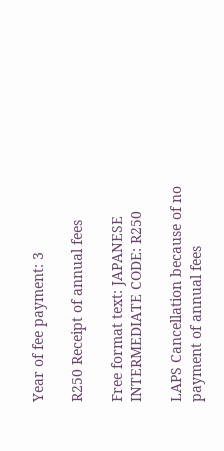Year of fee payment: 3

R250 Receipt of annual fees

Free format text: JAPANESE INTERMEDIATE CODE: R250

LAPS Cancellation because of no payment of annual fees